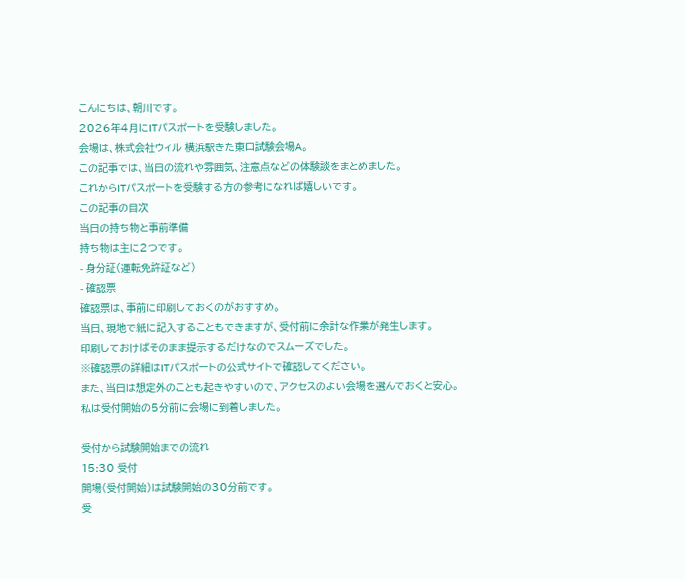こんにちは、朝川です。
2026年4月にITパスポートを受験しました。
会場は、株式会社ウィル 横浜駅きた東口試験会場A。
この記事では、当日の流れや雰囲気、注意点などの体験談をまとめました。
これからITパスポートを受験する方の参考になれば嬉しいです。
この記事の目次
当日の持ち物と事前準備
持ち物は主に2つです。
- 身分証(運転免許証など)
- 確認票
確認票は、事前に印刷しておくのがおすすめ。
当日、現地で紙に記入することもできますが、受付前に余計な作業が発生します。
印刷しておけばそのまま提示するだけなのでスムーズでした。
※確認票の詳細はITパスポートの公式サイトで確認してください。
また、当日は想定外のことも起きやすいので、アクセスのよい会場を選んでおくと安心。
私は受付開始の5分前に会場に到着しました。

受付から試験開始までの流れ
15:30 受付
開場(受付開始)は試験開始の30分前です。
受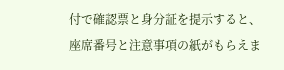付で確認票と身分証を提示すると、座席番号と注意事項の紙がもらえま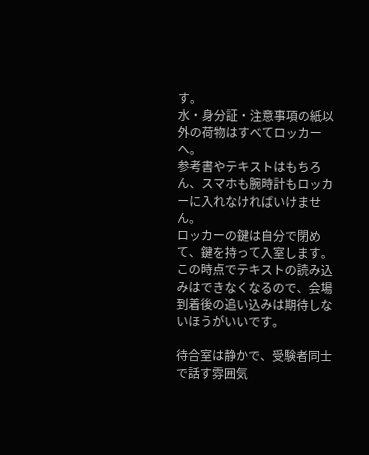す。
水・身分証・注意事項の紙以外の荷物はすべてロッカーへ。
参考書やテキストはもちろん、スマホも腕時計もロッカーに入れなければいけません。
ロッカーの鍵は自分で閉めて、鍵を持って入室します。
この時点でテキストの読み込みはできなくなるので、会場到着後の追い込みは期待しないほうがいいです。

待合室は静かで、受験者同士で話す雰囲気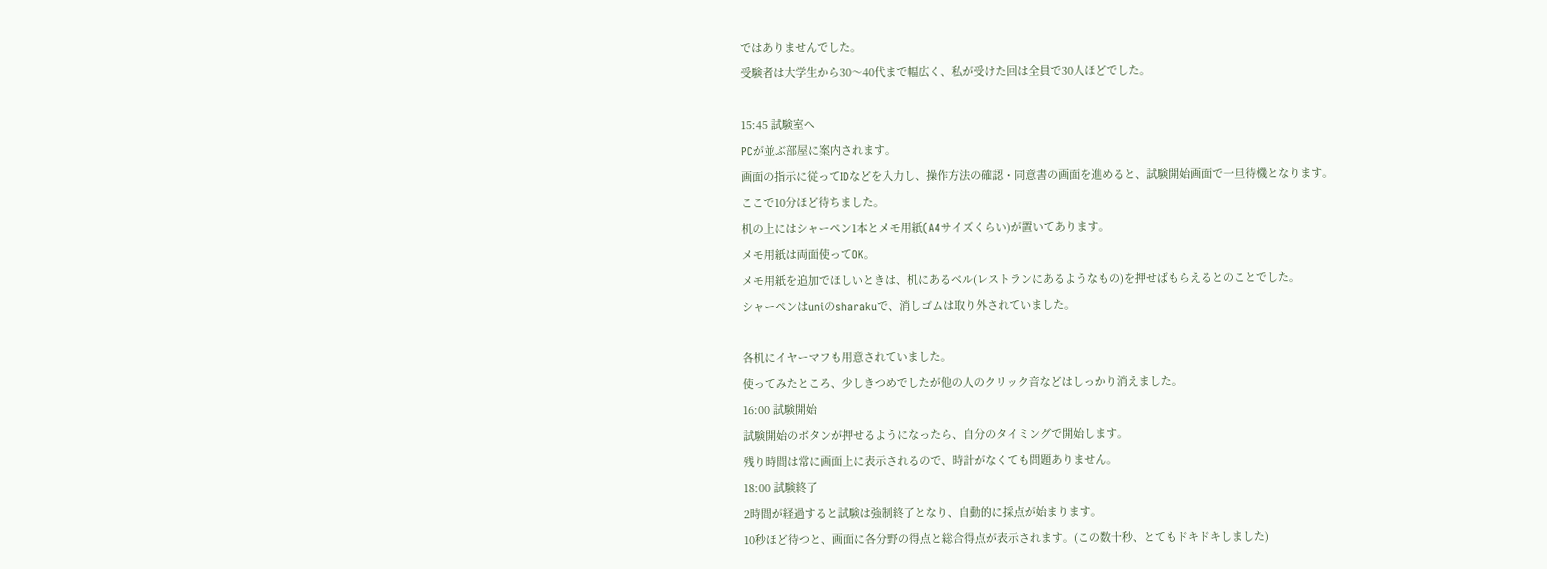ではありませんでした。
受験者は大学生から30〜40代まで幅広く、私が受けた回は全員で30人ほどでした。

15:45 試験室へ
PCが並ぶ部屋に案内されます。
画面の指示に従ってIDなどを入力し、操作方法の確認・同意書の画面を進めると、試験開始画面で一旦待機となります。
ここで10分ほど待ちました。
机の上にはシャーペン1本とメモ用紙(A4サイズくらい)が置いてあります。
メモ用紙は両面使ってOK。
メモ用紙を追加でほしいときは、机にあるベル(レストランにあるようなもの)を押せばもらえるとのことでした。
シャーペンはuniのsharakuで、消しゴムは取り外されていました。

各机にイヤーマフも用意されていました。
使ってみたところ、少しきつめでしたが他の人のクリック音などはしっかり消えました。
16:00 試験開始
試験開始のボタンが押せるようになったら、自分のタイミングで開始します。
残り時間は常に画面上に表示されるので、時計がなくても問題ありません。
18:00 試験終了
2時間が経過すると試験は強制終了となり、自動的に採点が始まります。
10秒ほど待つと、画面に各分野の得点と総合得点が表示されます。(この数十秒、とてもドキドキしました)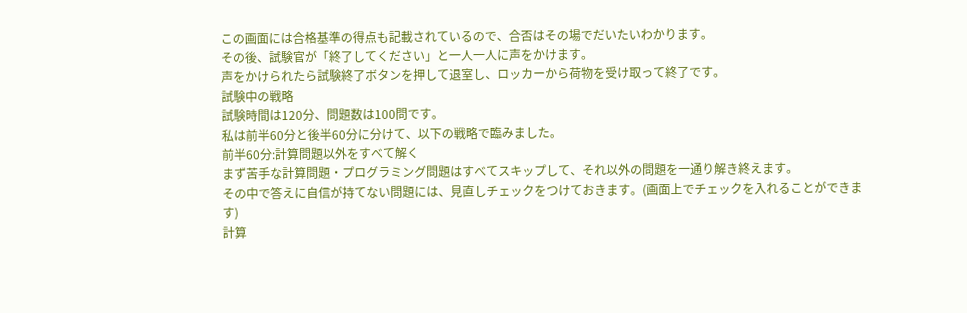この画面には合格基準の得点も記載されているので、合否はその場でだいたいわかります。
その後、試験官が「終了してください」と一人一人に声をかけます。
声をかけられたら試験終了ボタンを押して退室し、ロッカーから荷物を受け取って終了です。
試験中の戦略
試験時間は120分、問題数は100問です。
私は前半60分と後半60分に分けて、以下の戦略で臨みました。
前半60分:計算問題以外をすべて解く
まず苦手な計算問題・プログラミング問題はすべてスキップして、それ以外の問題を一通り解き終えます。
その中で答えに自信が持てない問題には、見直しチェックをつけておきます。(画面上でチェックを入れることができます)
計算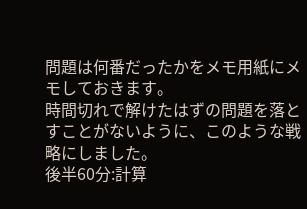問題は何番だったかをメモ用紙にメモしておきます。
時間切れで解けたはずの問題を落とすことがないように、このような戦略にしました。
後半60分:計算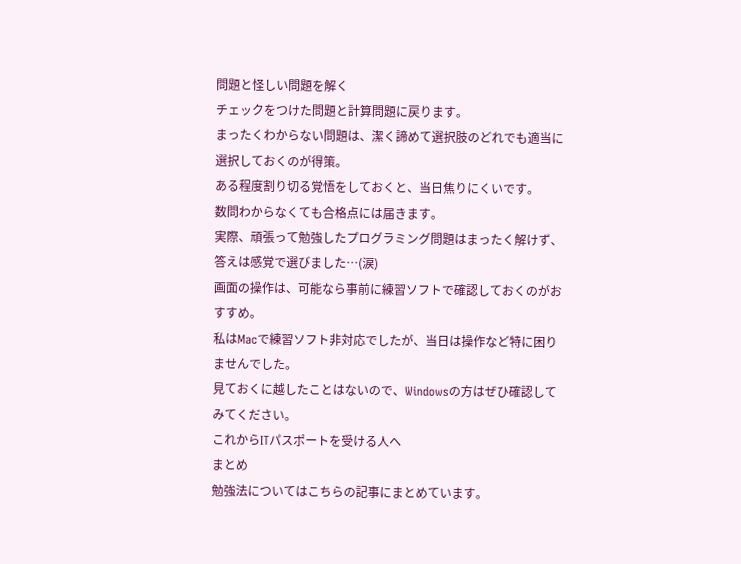問題と怪しい問題を解く
チェックをつけた問題と計算問題に戻ります。
まったくわからない問題は、潔く諦めて選択肢のどれでも適当に選択しておくのが得策。
ある程度割り切る覚悟をしておくと、当日焦りにくいです。
数問わからなくても合格点には届きます。
実際、頑張って勉強したプログラミング問題はまったく解けず、答えは感覚で選びました…(涙)
画面の操作は、可能なら事前に練習ソフトで確認しておくのがおすすめ。
私はMacで練習ソフト非対応でしたが、当日は操作など特に困りませんでした。
見ておくに越したことはないので、Windowsの方はぜひ確認してみてください。
これからITパスポートを受ける人へ
まとめ
勉強法についてはこちらの記事にまとめています。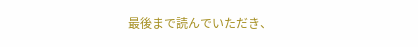最後まで読んでいただき、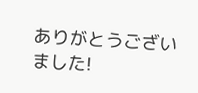ありがとうございました!